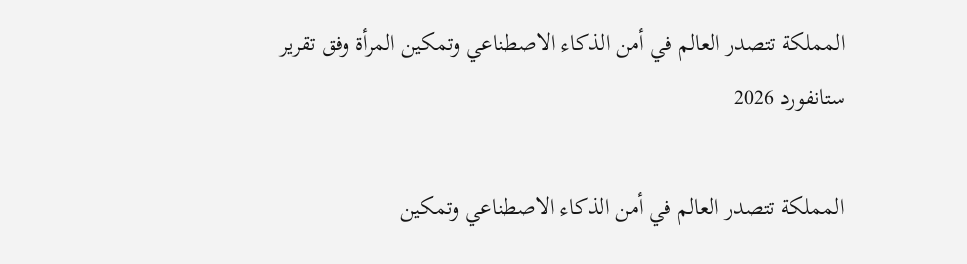المملكة تتصدر العالم في أمن الذكاء الاصطناعي وتمكين المرأة وفق تقرير ستانفورد 2026

المملكة تتصدر العالم في أمن الذكاء الاصطناعي وتمكين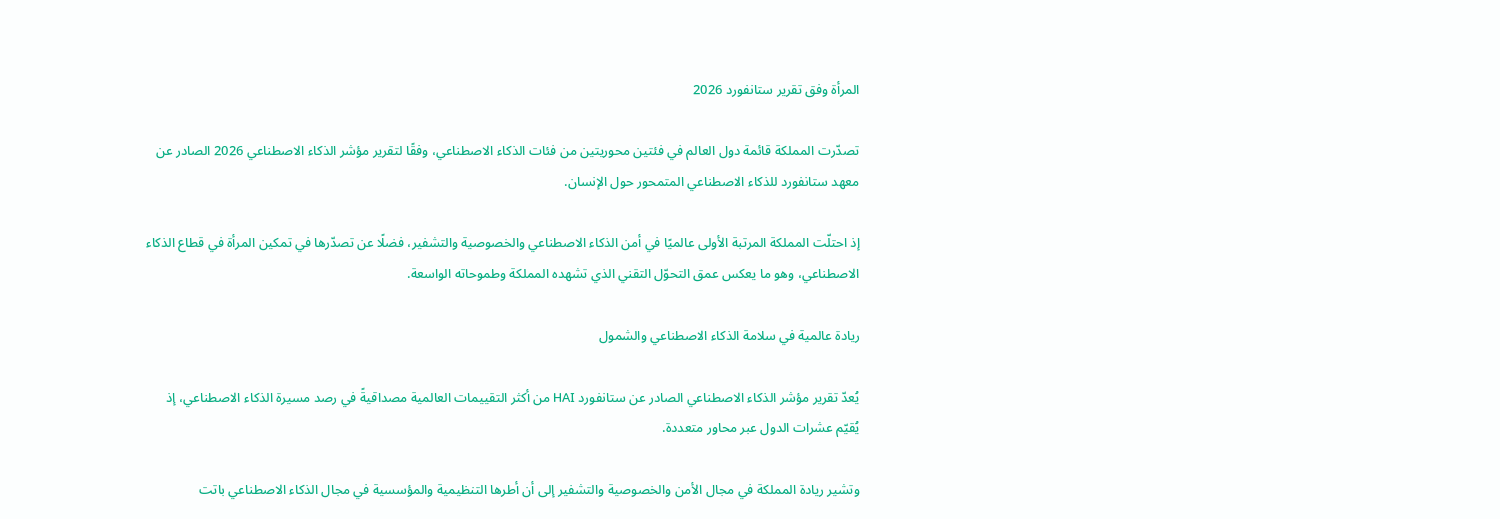المرأة وفق تقرير ستانفورد 2026

تصدّرت المملكة قائمة دول العالم في فئتين محوريتين من فئات الذكاء الاصطناعي، وفقًا لتقرير مؤشر الذكاء الاصطناعي 2026 الصادر عن معهد ستانفورد للذكاء الاصطناعي المتمحور حول الإنسان.

إذ احتلّت المملكة المرتبة الأولى عالميًا في أمن الذكاء الاصطناعي والخصوصية والتشفير، فضلًا عن تصدّرها في تمكين المرأة في قطاع الذكاء الاصطناعي، وهو ما يعكس عمق التحوّل التقني الذي تشهده المملكة وطموحاته الواسعة.

ريادة عالمية في سلامة الذكاء الاصطناعي والشمول

يُعدّ تقرير مؤشر الذكاء الاصطناعي الصادر عن ستانفورد HAI من أكثر التقييمات العالمية مصداقيةً في رصد مسيرة الذكاء الاصطناعي، إذ يُقيّم عشرات الدول عبر محاور متعددة.

وتشير ريادة المملكة في مجال الأمن والخصوصية والتشفير إلى أن أطرها التنظيمية والمؤسسية في مجال الذكاء الاصطناعي باتت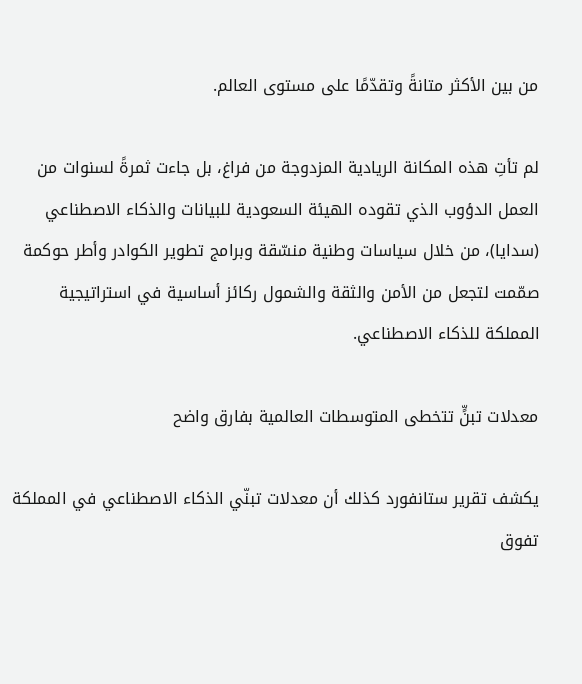من بين الأكثر متانةً وتقدّمًا على مستوى العالم.

لم تأتِ هذه المكانة الريادية المزدوجة من فراغ، بل جاءت ثمرةً لسنوات من العمل الدؤوب الذي تقوده الهيئة السعودية للبيانات والذكاء الاصطناعي (سدايا)، من خلال سياسات وطنية منسّقة وبرامج تطوير الكوادر وأطر حوكمة صمّمت لتجعل من الأمن والثقة والشمول ركائز أساسية في استراتيجية المملكة للذكاء الاصطناعي.

معدلات تبنٍّ تتخطى المتوسطات العالمية بفارق واضح

يكشف تقرير ستانفورد كذلك أن معدلات تبنّي الذكاء الاصطناعي في المملكة تفوق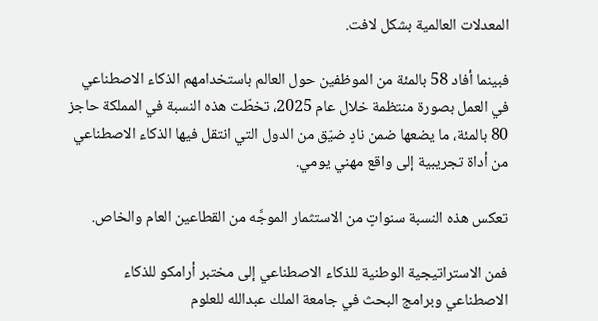المعدلات العالمية بشكل لافت.

فبينما أفاد 58 بالمئة من الموظفين حول العالم باستخدامهم الذكاء الاصطناعي في العمل بصورة منتظمة خلال عام 2025، تخطّت هذه النسبة في المملكة حاجز 80 بالمئة، ما يضعها ضمن نادٍ ضيّق من الدول التي انتقل فيها الذكاء الاصطناعي من أداة تجريبية إلى واقع مهني يومي.

تعكس هذه النسبة سنواتٍ من الاستثمار الموجَّه من القطاعين العام والخاص.

فمن الاستراتيجية الوطنية للذكاء الاصطناعي إلى مختبر أرامكو للذكاء الاصطناعي وبرامج البحث في جامعة الملك عبدالله للعلوم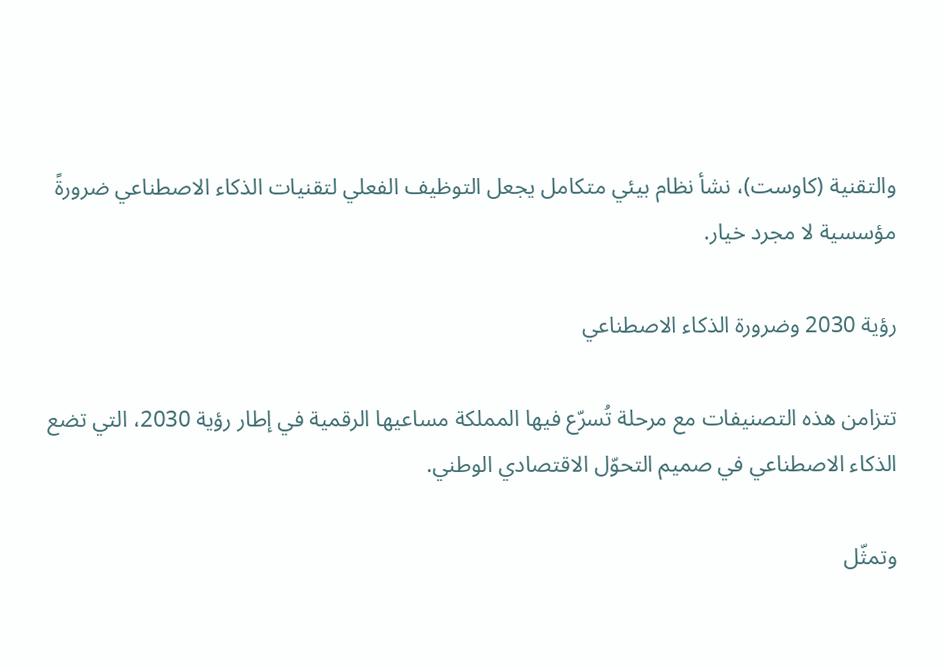والتقنية (كاوست)، نشأ نظام بيئي متكامل يجعل التوظيف الفعلي لتقنيات الذكاء الاصطناعي ضرورةً مؤسسية لا مجرد خيار.

رؤية 2030 وضرورة الذكاء الاصطناعي

تتزامن هذه التصنيفات مع مرحلة تُسرّع فيها المملكة مساعيها الرقمية في إطار رؤية 2030، التي تضع الذكاء الاصطناعي في صميم التحوّل الاقتصادي الوطني.

وتمثّل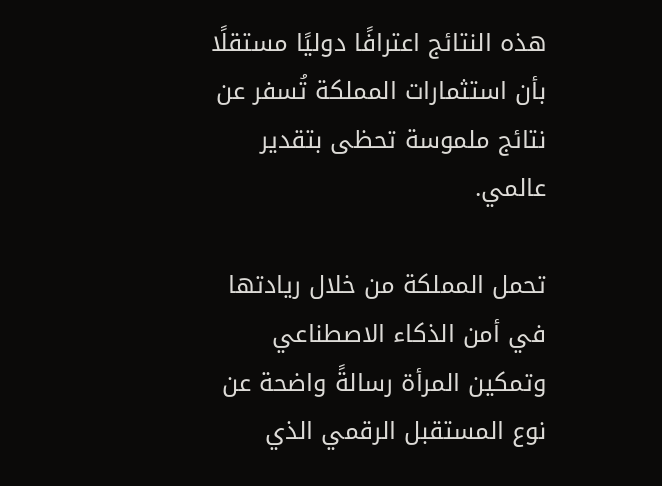هذه النتائج اعترافًا دوليًا مستقلًا بأن استثمارات المملكة تُسفر عن نتائج ملموسة تحظى بتقدير عالمي.

تحمل المملكة من خلال ريادتها في أمن الذكاء الاصطناعي وتمكين المرأة رسالةً واضحة عن نوع المستقبل الرقمي الذي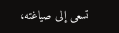تسعى إلى صياغته،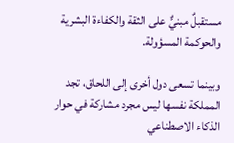مستقبلٌ مبنيٌّ على الثقة والكفاءة البشرية والحوكمة المسؤولة.

وبينما تسعى دول أخرى إلى اللحاق، تجد المملكة نفسها ليس مجرد مشاركة في حوار الذكاء الاصطناعي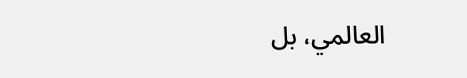العالمي، بل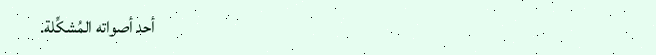أحد أصواته المُشكِّلة.